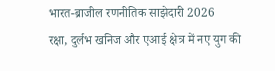भारत-ब्राजील रणनीतिक साझेदारी 2026
रक्षा, दुर्लभ खनिज और एआई क्षेत्र में नए युग की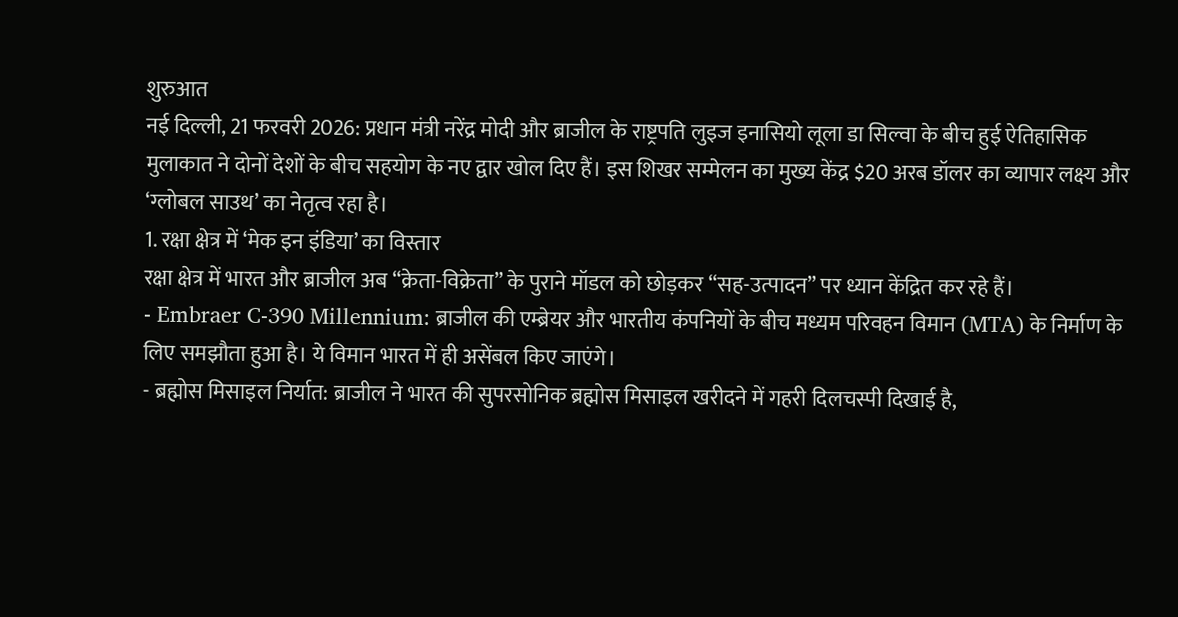शुरुआत
नई दिल्ली, 21 फरवरी 2026: प्रधान मंत्री नरेंद्र मोदी और ब्राजील के राष्ट्रपति लुइज इनासियो लूला डा सिल्वा के बीच हुई ऐतिहासिक मुलाकात ने दोनों देशों के बीच सहयोग के नए द्वार खोल दिए हैं। इस शिखर सम्मेलन का मुख्य केंद्र $20 अरब डॉलर का व्यापार लक्ष्य और ‘ग्लोबल साउथ’ का नेतृत्व रहा है।
1. रक्षा क्षेत्र में ‘मेक इन इंडिया’ का विस्तार
रक्षा क्षेत्र में भारत और ब्राजील अब “क्रेता-विक्रेता” के पुराने मॉडल को छोड़कर “सह-उत्पादन” पर ध्यान केंद्रित कर रहे हैं।
- Embraer C-390 Millennium: ब्राजील की एम्ब्रेयर और भारतीय कंपनियों के बीच मध्यम परिवहन विमान (MTA) के निर्माण के लिए समझौता हुआ है। ये विमान भारत में ही असेंबल किए जाएंगे।
- ब्रह्मोस मिसाइल निर्यात: ब्राजील ने भारत की सुपरसोनिक ब्रह्मोस मिसाइल खरीदने में गहरी दिलचस्पी दिखाई है,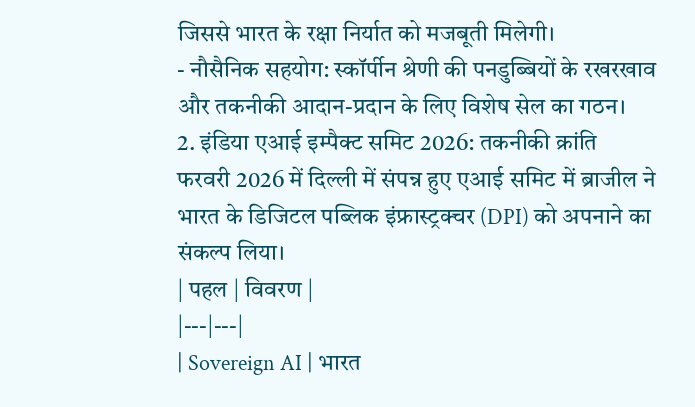जिससे भारत के रक्षा निर्यात को मजबूती मिलेगी।
- नौसैनिक सहयोग: स्कॉर्पीन श्रेणी की पनडुब्बियों के रखरखाव और तकनीकी आदान-प्रदान के लिए विशेष सेल का गठन।
2. इंडिया एआई इम्पैक्ट समिट 2026: तकनीकी क्रांति
फरवरी 2026 में दिल्ली में संपन्न हुए एआई समिट में ब्राजील ने भारत के डिजिटल पब्लिक इंफ्रास्ट्रक्चर (DPI) को अपनाने का संकल्प लिया।
| पहल | विवरण |
|---|---|
| Sovereign AI | भारत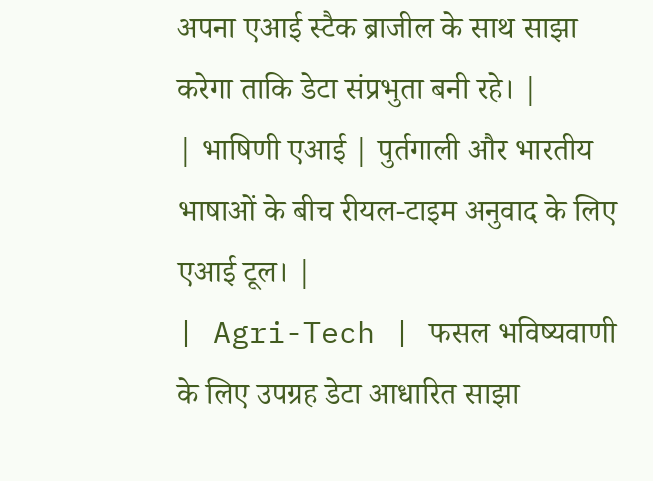अपना एआई स्टैक ब्राजील के साथ साझा करेगा ताकि डेटा संप्रभुता बनी रहे। |
| भाषिणी एआई | पुर्तगाली और भारतीय भाषाओं के बीच रीयल-टाइम अनुवाद के लिए एआई टूल। |
| Agri-Tech | फसल भविष्यवाणी के लिए उपग्रह डेटा आधारित साझा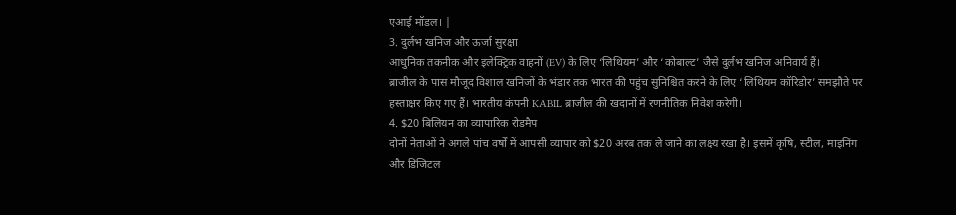एआई मॉडल। |
3. दुर्लभ खनिज और ऊर्जा सुरक्षा
आधुनिक तकनीक और इलेक्ट्रिक वाहनों (EV) के लिए ‘लिथियम’ और ‘कोबाल्ट’ जैसे दुर्लभ खनिज अनिवार्य हैं।
ब्राजील के पास मौजूद विशाल खनिजों के भंडार तक भारत की पहुंच सुनिश्चित करने के लिए ‘लिथियम कॉरिडोर’ समझौते पर हस्ताक्षर किए गए हैं। भारतीय कंपनी KABIL ब्राजील की खदानों में रणनीतिक निवेश करेगी।
4. $20 बिलियन का व्यापारिक रोडमैप
दोनों नेताओं ने अगले पांच वर्षों में आपसी व्यापार को $20 अरब तक ले जाने का लक्ष्य रखा है। इसमें कृषि, स्टील, माइनिंग और डिजिटल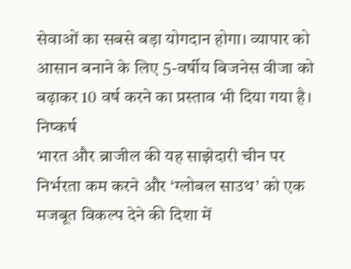सेवाओं का सबसे बड़ा योगदान होगा। व्यापार को आसान बनाने के लिए 5-वर्षीय बिजनेस वीजा को बढ़ाकर 10 वर्ष करने का प्रस्ताव भी दिया गया है।
निष्कर्ष
भारत और ब्राजील की यह साझेदारी चीन पर निर्भरता कम करने और ‘ग्लोबल साउथ’ को एक मजबूत विकल्प देने की दिशा में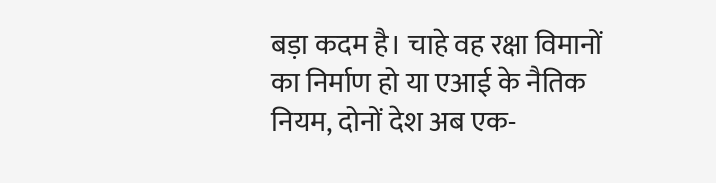बड़ा कदम है। चाहे वह रक्षा विमानों का निर्माण हो या एआई के नैतिक नियम, दोनों देश अब एक-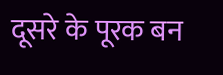दूसरे के पूरक बन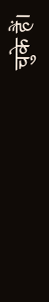चुके हैं।